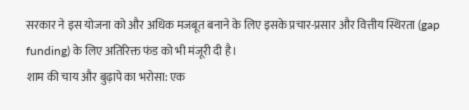सरकार ने इस योजना को और अधिक मजबूत बनाने के लिए इसके प्रचार-प्रसार और वित्तीय स्थिरता (gap funding) के लिए अतिरिक्त फंड को भी मंजूरी दी है।
शाम की चाय और बुढ़ापे का भरोसा: एक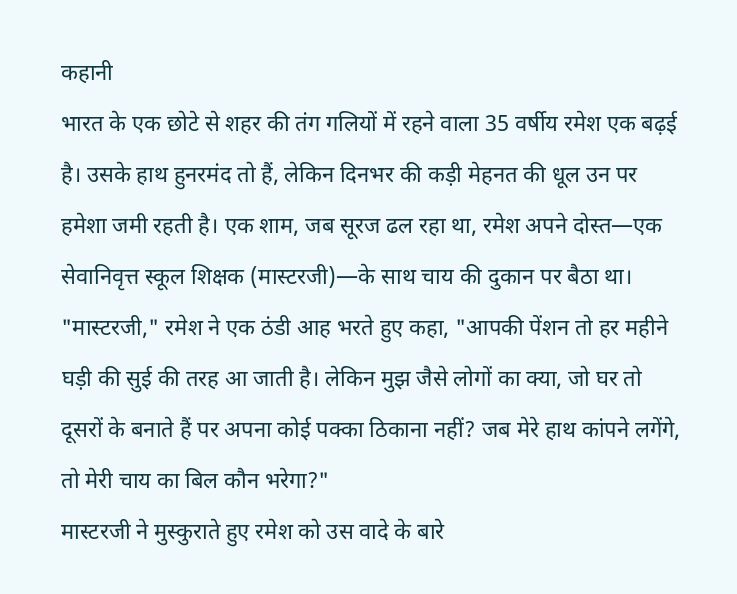कहानी
भारत के एक छोटे से शहर की तंग गलियों में रहने वाला 35 वर्षीय रमेश एक बढ़ई है। उसके हाथ हुनरमंद तो हैं, लेकिन दिनभर की कड़ी मेहनत की धूल उन पर हमेशा जमी रहती है। एक शाम, जब सूरज ढल रहा था, रमेश अपने दोस्त—एक सेवानिवृत्त स्कूल शिक्षक (मास्टरजी)—के साथ चाय की दुकान पर बैठा था।
"मास्टरजी," रमेश ने एक ठंडी आह भरते हुए कहा, "आपकी पेंशन तो हर महीने घड़ी की सुई की तरह आ जाती है। लेकिन मुझ जैसे लोगों का क्या, जो घर तो दूसरों के बनाते हैं पर अपना कोई पक्का ठिकाना नहीं? जब मेरे हाथ कांपने लगेंगे, तो मेरी चाय का बिल कौन भरेगा?"
मास्टरजी ने मुस्कुराते हुए रमेश को उस वादे के बारे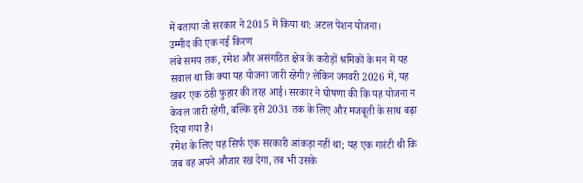में बताया जो सरकार ने 2015 में किया था: अटल पेंशन योजना।
उम्मीद की एक नई किरण
लंबे समय तक, रमेश और असंगठित क्षेत्र के करोड़ों श्रमिकों के मन में यह सवाल था कि क्या यह योजना जारी रहेगी? लेकिन जनवरी 2026 में, यह खबर एक ठंडी फुहार की तरह आई। सरकार ने घोषणा की कि यह योजना न केवल जारी रहेगी, बल्कि इसे 2031 तक के लिए और मजबूती के साथ बढ़ा दिया गया है।
रमेश के लिए यह सिर्फ एक सरकारी आंकड़ा नहीं था; यह एक गारंटी थी कि जब वह अपने औजार रख देगा, तब भी उसके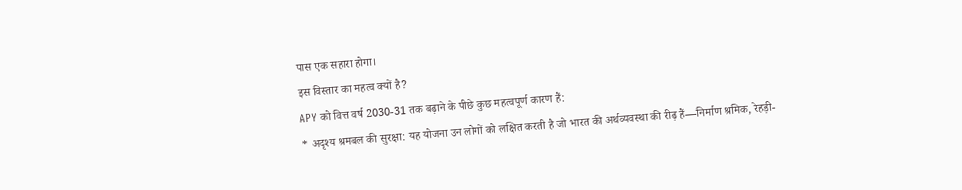पास एक सहारा होगा।
इस विस्तार का महत्व क्यों है?
APY को वित्त वर्ष 2030-31 तक बढ़ाने के पीछे कुछ महत्वपूर्ण कारण हैं:
* अदृश्य श्रमबल की सुरक्षा: यह योजना उन लोगों को लक्षित करती है जो भारत की अर्थव्यवस्था की रीढ़ हैं—निर्माण श्रमिक, रेहड़ी-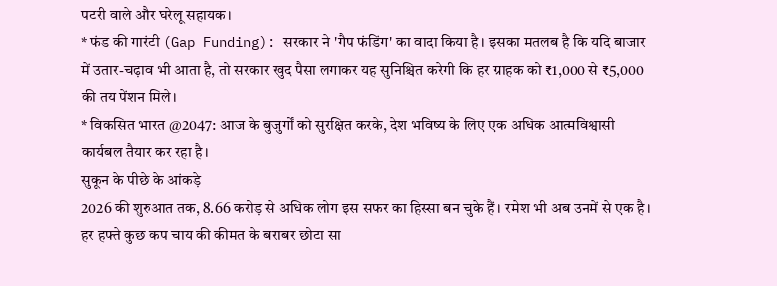पटरी वाले और घरेलू सहायक।
* फंड की गारंटी (Gap Funding): सरकार ने 'गैप फंडिंग' का वादा किया है। इसका मतलब है कि यदि बाजार में उतार-चढ़ाव भी आता है, तो सरकार खुद पैसा लगाकर यह सुनिश्चित करेगी कि हर ग्राहक को ₹1,000 से ₹5,000 की तय पेंशन मिले।
* विकसित भारत @2047: आज के बुजुर्गों को सुरक्षित करके, देश भविष्य के लिए एक अधिक आत्मविश्वासी कार्यबल तैयार कर रहा है।
सुकून के पीछे के आंकड़े
2026 की शुरुआत तक, 8.66 करोड़ से अधिक लोग इस सफर का हिस्सा बन चुके हैं। रमेश भी अब उनमें से एक है। हर हफ्ते कुछ कप चाय की कीमत के बराबर छोटा सा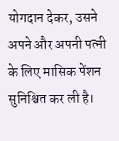योगदान देकर, उसने अपने और अपनी पत्नी के लिए मासिक पेंशन सुनिश्चित कर ली है।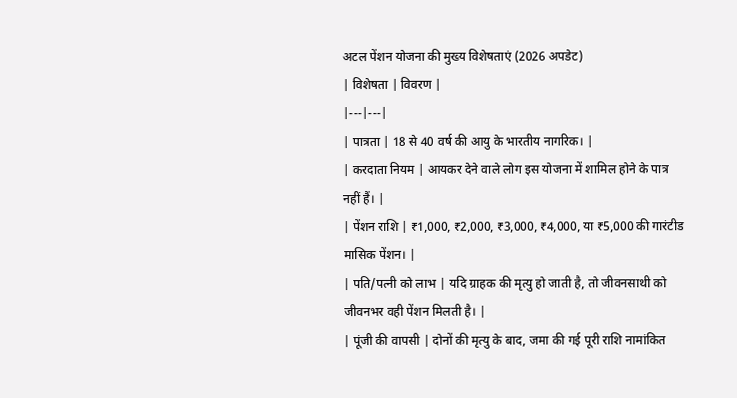अटल पेंशन योजना की मुख्य विशेषताएं (2026 अपडेट)
| विशेषता | विवरण |
|---|---|
| पात्रता | 18 से 40 वर्ष की आयु के भारतीय नागरिक। |
| करदाता नियम | आयकर देने वाले लोग इस योजना में शामिल होने के पात्र नहीं हैं। |
| पेंशन राशि | ₹1,000, ₹2,000, ₹3,000, ₹4,000, या ₹5,000 की गारंटीड मासिक पेंशन। |
| पति/पत्नी को लाभ | यदि ग्राहक की मृत्यु हो जाती है, तो जीवनसाथी को जीवनभर वही पेंशन मिलती है। |
| पूंजी की वापसी | दोनों की मृत्यु के बाद, जमा की गई पूरी राशि नामांकित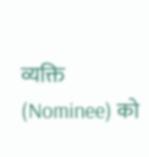व्यक्ति (Nominee) को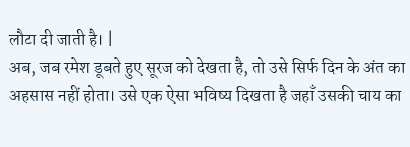लौटा दी जाती है। |
अब, जब रमेश डूबते हुए सूरज को देखता है, तो उसे सिर्फ दिन के अंत का अहसास नहीं होता। उसे एक ऐसा भविष्य दिखता है जहाँ उसकी चाय का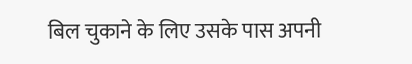बिल चुकाने के लिए उसके पास अपनी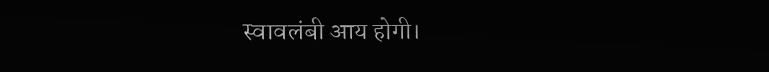स्वावलंबी आय होगी।